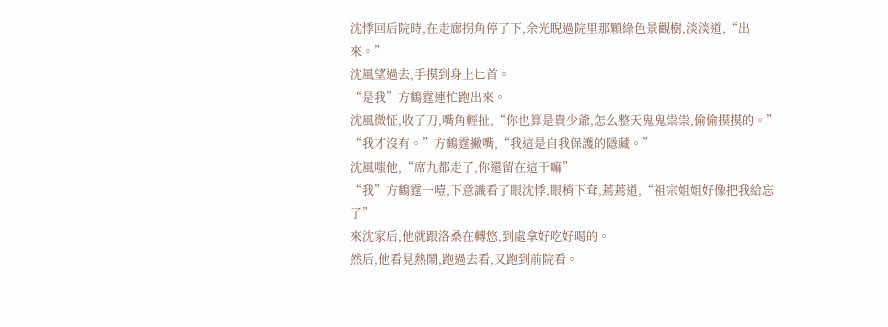沈悸回后院時,在走廊拐角停了下,余光睨過院里那顆綠色景觀樹,淡淡道,“出來。”
沈風望過去,手摸到身上匕首。
“是我”方鶴霆連忙跑出來。
沈風微怔,收了刀,嘴角輕扯,“你也算是貴少爺,怎么整天鬼鬼祟祟,偷偷摸摸的。”
“我才沒有。”方鶴霆撇嘴,“我這是自我保護的隱藏。”
沈風嗤他,“席九都走了,你還留在這干嘛”
“我”方鶴霆一噎,下意識看了眼沈悸,眼梢下耷,蔫蔫道,“祖宗姐姐好像把我給忘了”
來沈家后,他就跟洛桑在轉悠,到處拿好吃好喝的。
然后,他看見熱鬧,跑過去看,又跑到前院看。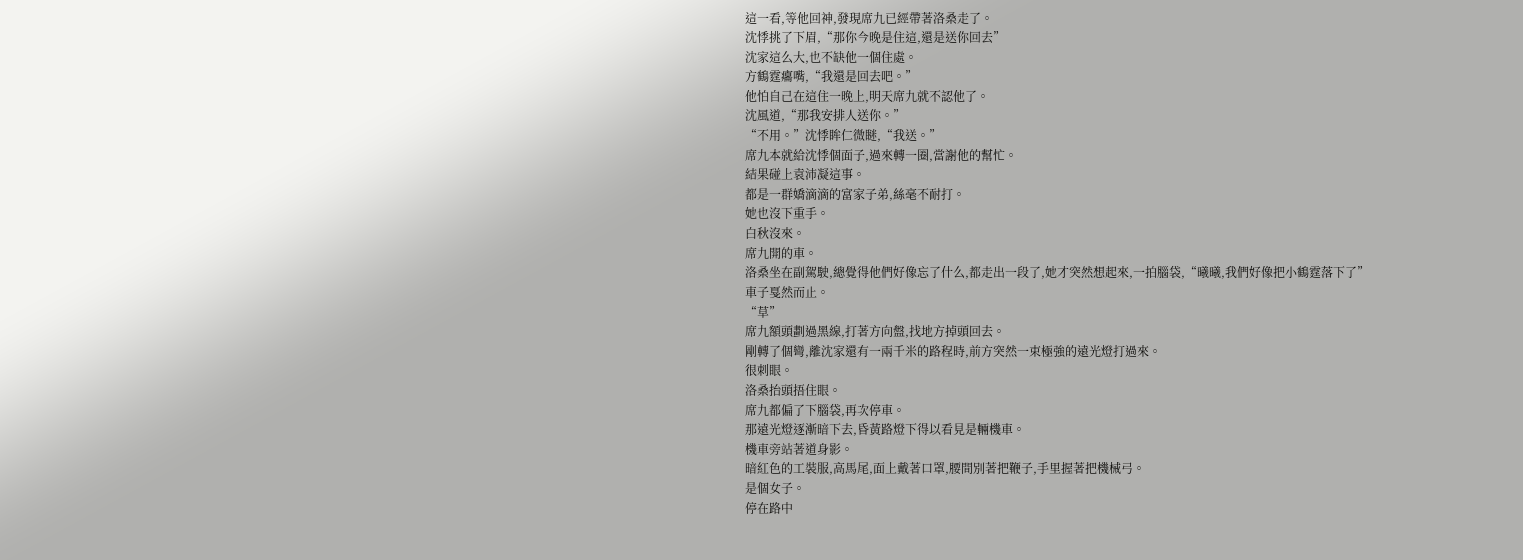這一看,等他回神,發現席九已經帶著洛桑走了。
沈悸挑了下眉,“那你今晚是住這,還是送你回去”
沈家這么大,也不缺他一個住處。
方鶴霆癟嘴,“我還是回去吧。”
他怕自己在這住一晚上,明天席九就不認他了。
沈風道,“那我安排人送你。”
“不用。”沈悸眸仁微瞇,“我送。”
席九本就給沈悸個面子,過來轉一圈,當謝他的幫忙。
結果碰上袁沛凝這事。
都是一群嬌滴滴的富家子弟,絲毫不耐打。
她也沒下重手。
白秋沒來。
席九開的車。
洛桑坐在副駕駛,總覺得他們好像忘了什么,都走出一段了,她才突然想起來,一拍腦袋,“曦曦,我們好像把小鶴霆落下了”
車子戛然而止。
“草”
席九額頭劃過黑線,打著方向盤,找地方掉頭回去。
剛轉了個彎,離沈家還有一兩千米的路程時,前方突然一束極強的遠光燈打過來。
很刺眼。
洛桑抬頭捂住眼。
席九都偏了下腦袋,再次停車。
那遠光燈逐漸暗下去,昏黃路燈下得以看見是輛機車。
機車旁站著道身影。
暗紅色的工裝服,高馬尾,面上戴著口罩,腰間別著把鞭子,手里握著把機械弓。
是個女子。
停在路中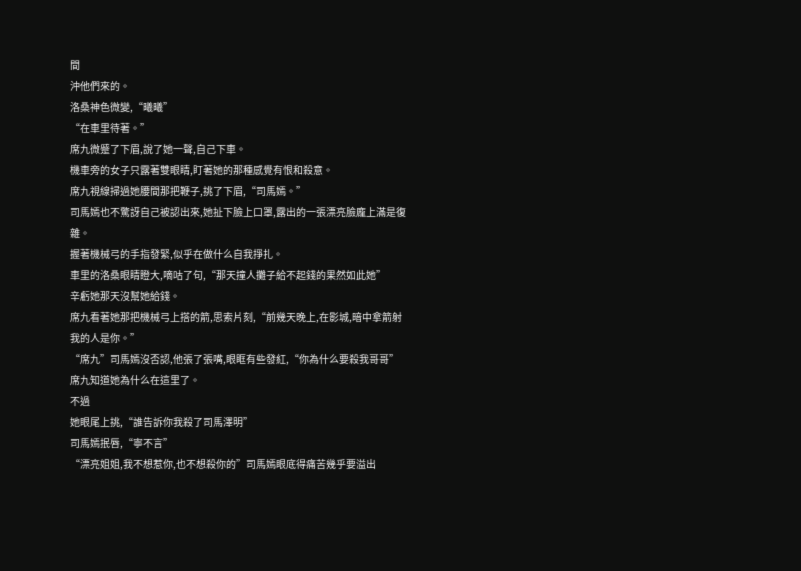間
沖他們來的。
洛桑神色微變,“曦曦”
“在車里待著。”
席九微蹙了下眉,說了她一聲,自己下車。
機車旁的女子只露著雙眼睛,盯著她的那種感覺有恨和殺意。
席九視線掃過她腰間那把鞭子,挑了下眉,“司馬嫣。”
司馬嫣也不驚訝自己被認出來,她扯下臉上口罩,露出的一張漂亮臉龐上滿是復雜。
握著機械弓的手指發緊,似乎在做什么自我掙扎。
車里的洛桑眼睛瞪大,嘀咕了句,“那天撞人攤子給不起錢的果然如此她”
辛虧她那天沒幫她給錢。
席九看著她那把機械弓上搭的箭,思索片刻,“前幾天晚上,在影城,暗中拿箭射我的人是你。”
“席九”司馬嫣沒否認,他張了張嘴,眼眶有些發紅,“你為什么要殺我哥哥”
席九知道她為什么在這里了。
不過
她眼尾上挑,“誰告訴你我殺了司馬澤明”
司馬嫣抿唇,“寧不言”
“漂亮姐姐,我不想惹你,也不想殺你的”司馬嫣眼底得痛苦幾乎要溢出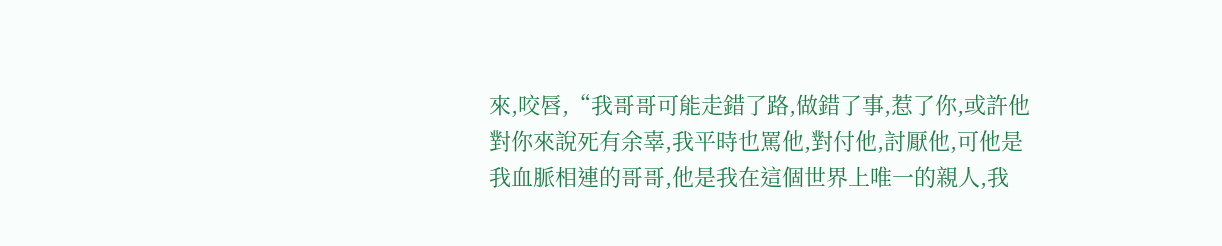來,咬唇,“我哥哥可能走錯了路,做錯了事,惹了你,或許他對你來說死有余辜,我平時也罵他,對付他,討厭他,可他是我血脈相連的哥哥,他是我在這個世界上唯一的親人,我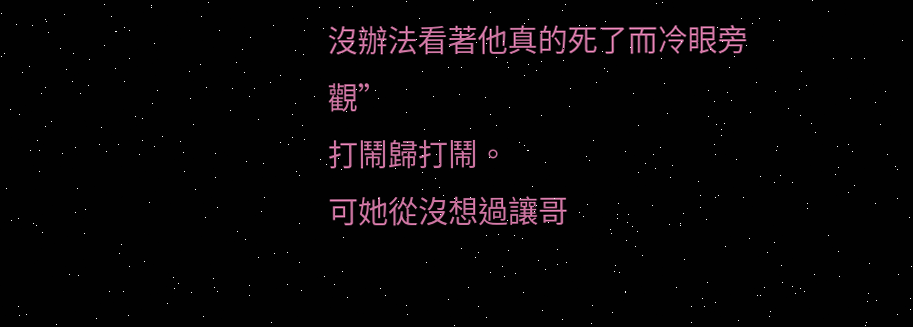沒辦法看著他真的死了而冷眼旁觀”
打鬧歸打鬧。
可她從沒想過讓哥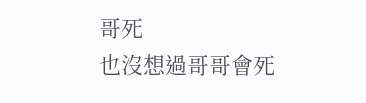哥死
也沒想過哥哥會死